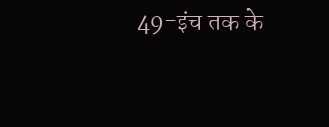49-इंच तक के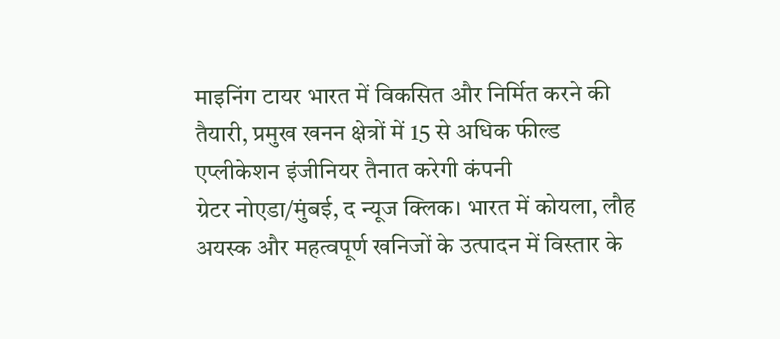माइनिंग टायर भारत में विकसित और निर्मित करने की तैयारी, प्रमुख खनन क्षेत्रों में 15 से अधिक फील्ड एप्लीकेशन इंजीनियर तैनात करेगी कंपनी
ग्रेटर नोएडा/मुंबई, द न्यूज क्लिक। भारत में कोयला, लौह अयस्क और महत्वपूर्ण खनिजों के उत्पादन में विस्तार के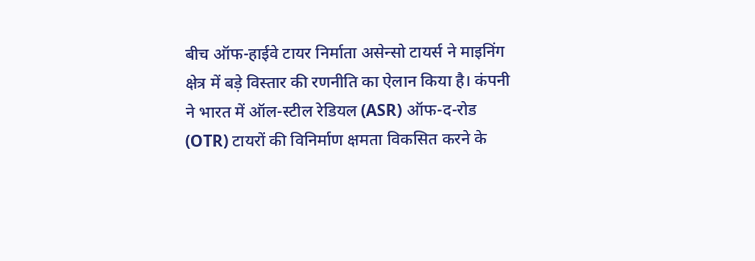बीच ऑफ-हाईवे टायर निर्माता असेन्सो टायर्स ने माइनिंग क्षेत्र में बड़े विस्तार की रणनीति का ऐलान किया है। कंपनी ने भारत में ऑल-स्टील रेडियल (ASR) ऑफ-द-रोड (OTR) टायरों की विनिर्माण क्षमता विकसित करने के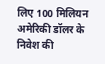लिए 100 मिलियन अमेरिकी डॉलर के निवेश की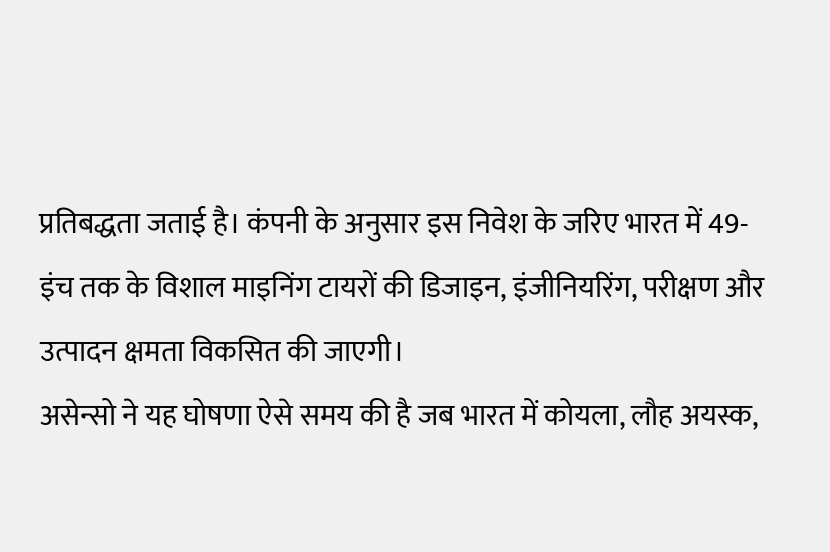प्रतिबद्धता जताई है। कंपनी के अनुसार इस निवेश के जरिए भारत में 49-इंच तक के विशाल माइनिंग टायरों की डिजाइन, इंजीनियरिंग, परीक्षण और उत्पादन क्षमता विकसित की जाएगी।
असेन्सो ने यह घोषणा ऐसे समय की है जब भारत में कोयला, लौह अयस्क,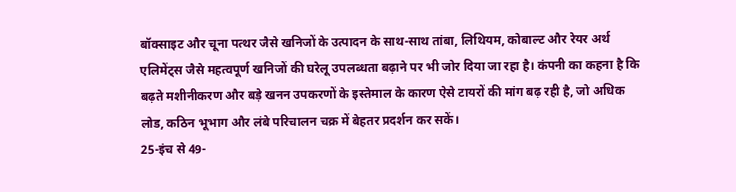बॉक्साइट और चूना पत्थर जैसे खनिजों के उत्पादन के साथ-साथ तांबा, लिथियम, कोबाल्ट और रेयर अर्थ एलिमेंट्स जैसे महत्वपूर्ण खनिजों की घरेलू उपलब्धता बढ़ाने पर भी जोर दिया जा रहा है। कंपनी का कहना है कि बढ़ते मशीनीकरण और बड़े खनन उपकरणों के इस्तेमाल के कारण ऐसे टायरों की मांग बढ़ रही है, जो अधिक लोड, कठिन भूभाग और लंबे परिचालन चक्र में बेहतर प्रदर्शन कर सकें।
25-इंच से 49-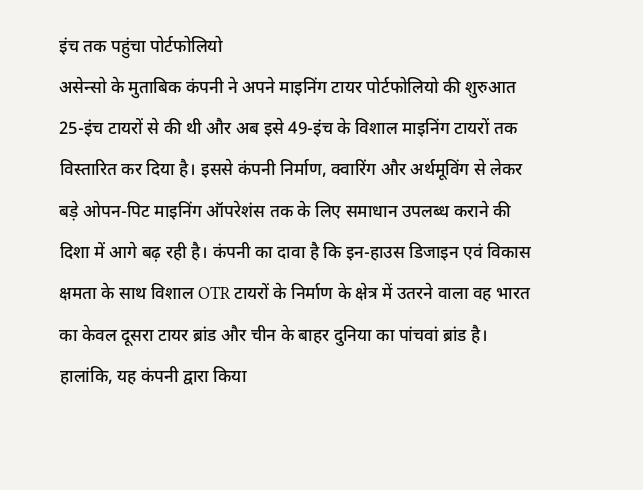इंच तक पहुंचा पोर्टफोलियो
असेन्सो के मुताबिक कंपनी ने अपने माइनिंग टायर पोर्टफोलियो की शुरुआत 25-इंच टायरों से की थी और अब इसे 49-इंच के विशाल माइनिंग टायरों तक विस्तारित कर दिया है। इससे कंपनी निर्माण, क्वारिंग और अर्थमूविंग से लेकर बड़े ओपन-पिट माइनिंग ऑपरेशंस तक के लिए समाधान उपलब्ध कराने की दिशा में आगे बढ़ रही है। कंपनी का दावा है कि इन-हाउस डिजाइन एवं विकास क्षमता के साथ विशाल OTR टायरों के निर्माण के क्षेत्र में उतरने वाला वह भारत का केवल दूसरा टायर ब्रांड और चीन के बाहर दुनिया का पांचवां ब्रांड है। हालांकि, यह कंपनी द्वारा किया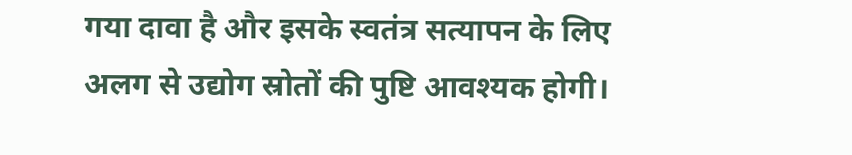गया दावा है और इसके स्वतंत्र सत्यापन के लिए अलग से उद्योग स्रोतों की पुष्टि आवश्यक होगी।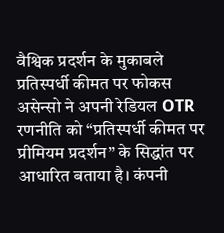वैश्विक प्रदर्शन के मुकाबले प्रतिस्पर्धी कीमत पर फोकस
असेन्सो ने अपनी रेडियल OTR रणनीति को “प्रतिस्पर्धी कीमत पर प्रीमियम प्रदर्शन” के सिद्धांत पर आधारित बताया है। कंपनी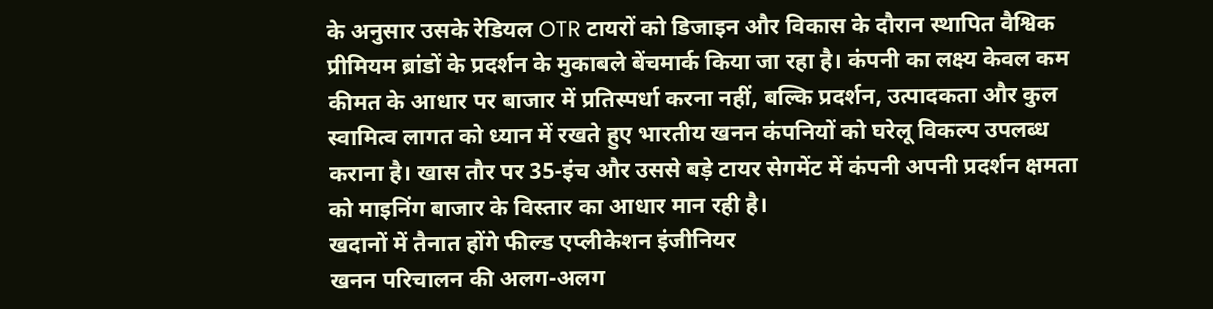के अनुसार उसके रेडियल OTR टायरों को डिजाइन और विकास के दौरान स्थापित वैश्विक प्रीमियम ब्रांडों के प्रदर्शन के मुकाबले बेंचमार्क किया जा रहा है। कंपनी का लक्ष्य केवल कम कीमत के आधार पर बाजार में प्रतिस्पर्धा करना नहीं, बल्कि प्रदर्शन, उत्पादकता और कुल स्वामित्व लागत को ध्यान में रखते हुए भारतीय खनन कंपनियों को घरेलू विकल्प उपलब्ध कराना है। खास तौर पर 35-इंच और उससे बड़े टायर सेगमेंट में कंपनी अपनी प्रदर्शन क्षमता को माइनिंग बाजार के विस्तार का आधार मान रही है।
खदानों में तैनात होंगे फील्ड एप्लीकेशन इंजीनियर
खनन परिचालन की अलग-अलग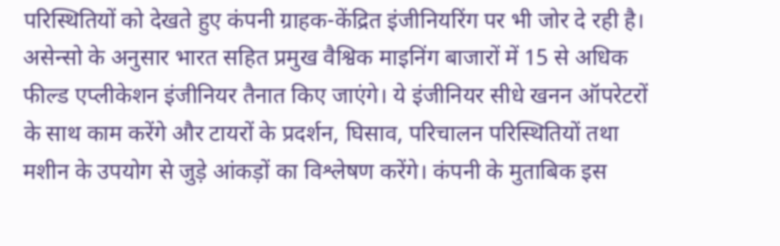परिस्थितियों को देखते हुए कंपनी ग्राहक-केंद्रित इंजीनियरिंग पर भी जोर दे रही है। असेन्सो के अनुसार भारत सहित प्रमुख वैश्विक माइनिंग बाजारों में 15 से अधिक फील्ड एप्लीकेशन इंजीनियर तैनात किए जाएंगे। ये इंजीनियर सीधे खनन ऑपरेटरों के साथ काम करेंगे और टायरों के प्रदर्शन, घिसाव, परिचालन परिस्थितियों तथा मशीन के उपयोग से जुड़े आंकड़ों का विश्लेषण करेंगे। कंपनी के मुताबिक इस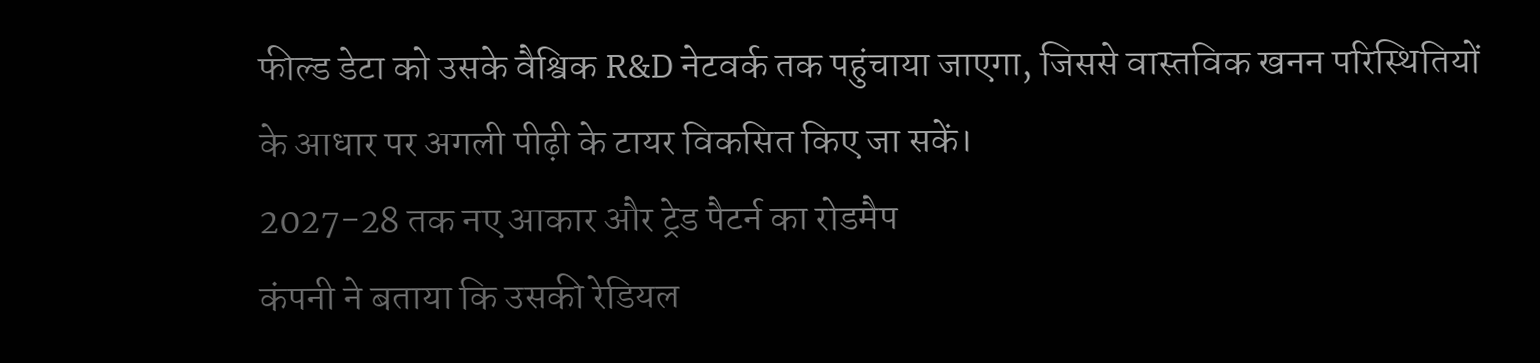फील्ड डेटा को उसके वैश्विक R&D नेटवर्क तक पहुंचाया जाएगा, जिससे वास्तविक खनन परिस्थितियों के आधार पर अगली पीढ़ी के टायर विकसित किए जा सकें।
2027-28 तक नए आकार और ट्रेड पैटर्न का रोडमैप
कंपनी ने बताया कि उसकी रेडियल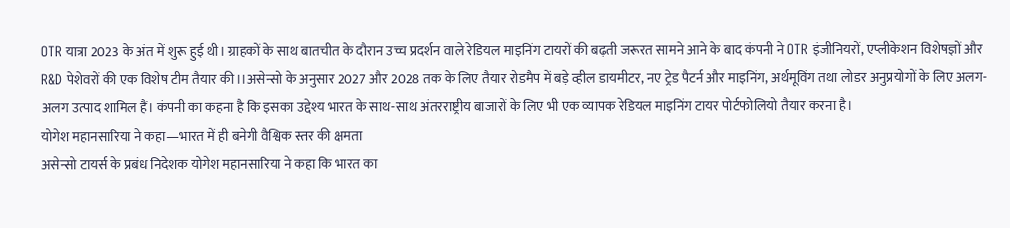OTR यात्रा 2023 के अंत में शुरू हुई थी। ग्राहकों के साथ बातचीत के दौरान उच्च प्रदर्शन वाले रेडियल माइनिंग टायरों की बढ़ती जरूरत सामने आने के बाद कंपनी ने OTR इंजीनियरों, एप्लीकेशन विशेषज्ञों और R&D पेशेवरों की एक विशेष टीम तैयार की।।असेन्सो के अनुसार 2027 और 2028 तक के लिए तैयार रोडमैप में बड़े व्हील डायमीटर, नए ट्रेड पैटर्न और माइनिंग, अर्थमूविंग तथा लोडर अनुप्रयोगों के लिए अलग-अलग उत्पाद शामिल हैं। कंपनी का कहना है कि इसका उद्देश्य भारत के साथ-साथ अंतरराष्ट्रीय बाजारों के लिए भी एक व्यापक रेडियल माइनिंग टायर पोर्टफोलियो तैयार करना है।
योगेश महानसारिया ने कहा—भारत में ही बनेगी वैश्विक स्तर की क्षमता
असेन्सो टायर्स के प्रबंध निदेशक योगेश महानसारिया ने कहा कि भारत का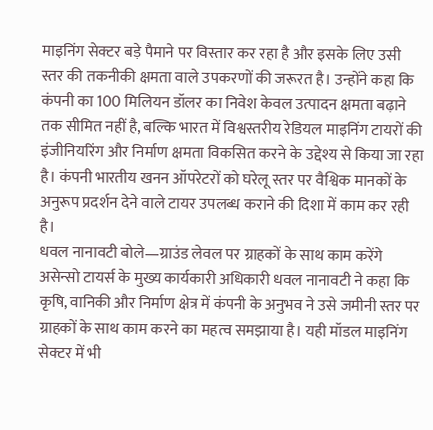माइनिंग सेक्टर बड़े पैमाने पर विस्तार कर रहा है और इसके लिए उसी स्तर की तकनीकी क्षमता वाले उपकरणों की जरूरत है। उन्होंने कहा कि कंपनी का 100 मिलियन डॉलर का निवेश केवल उत्पादन क्षमता बढ़ाने तक सीमित नहीं है, बल्कि भारत में विश्वस्तरीय रेडियल माइनिंग टायरों की इंजीनियरिंग और निर्माण क्षमता विकसित करने के उद्देश्य से किया जा रहा है। कंपनी भारतीय खनन ऑपरेटरों को घरेलू स्तर पर वैश्विक मानकों के अनुरूप प्रदर्शन देने वाले टायर उपलब्ध कराने की दिशा में काम कर रही है।
धवल नानावटी बोले—ग्राउंड लेवल पर ग्राहकों के साथ काम करेंगे
असेन्सो टायर्स के मुख्य कार्यकारी अधिकारी धवल नानावटी ने कहा कि कृषि, वानिकी और निर्माण क्षेत्र में कंपनी के अनुभव ने उसे जमीनी स्तर पर ग्राहकों के साथ काम करने का महत्व समझाया है। यही मॉडल माइनिंग सेक्टर में भी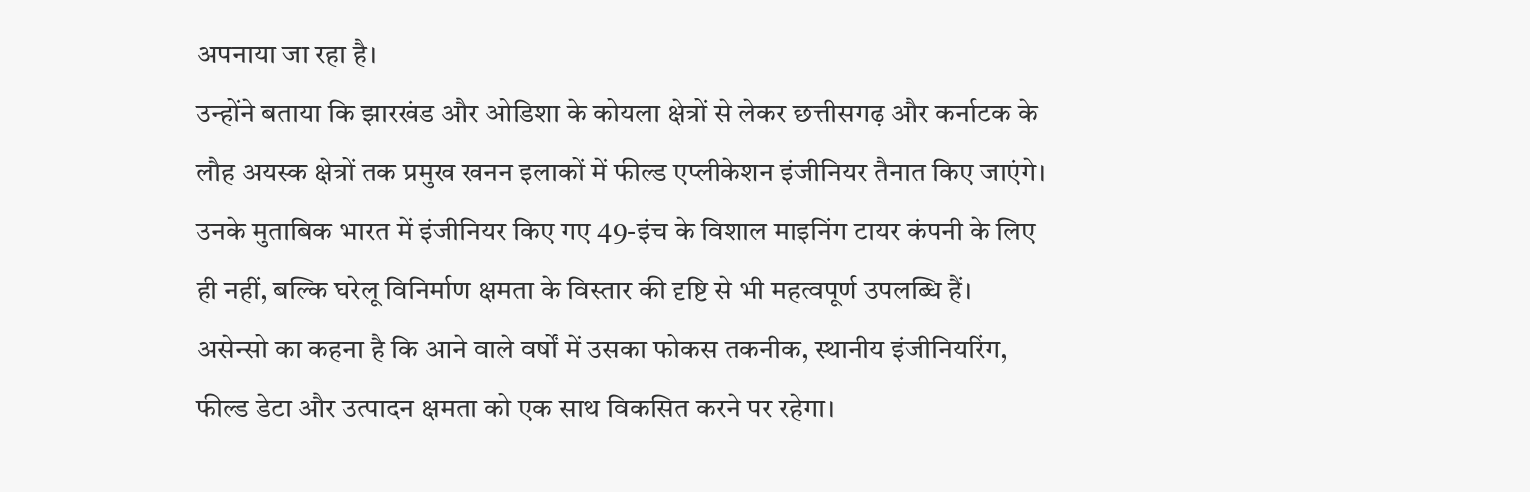अपनाया जा रहा है।
उन्होंने बताया कि झारखंड और ओडिशा के कोयला क्षेत्रों से लेकर छत्तीसगढ़ और कर्नाटक के लौह अयस्क क्षेत्रों तक प्रमुख खनन इलाकों में फील्ड एप्लीकेशन इंजीनियर तैनात किए जाएंगे। उनके मुताबिक भारत में इंजीनियर किए गए 49-इंच के विशाल माइनिंग टायर कंपनी के लिए ही नहीं, बल्कि घरेलू विनिर्माण क्षमता के विस्तार की दृष्टि से भी महत्वपूर्ण उपलब्धि हैं।
असेन्सो का कहना है कि आने वाले वर्षों में उसका फोकस तकनीक, स्थानीय इंजीनियरिंग, फील्ड डेटा और उत्पादन क्षमता को एक साथ विकसित करने पर रहेगा।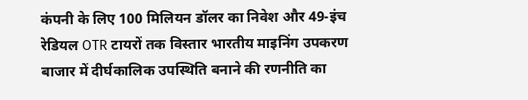कंपनी के लिए 100 मिलियन डॉलर का निवेश और 49-इंच रेडियल OTR टायरों तक विस्तार भारतीय माइनिंग उपकरण बाजार में दीर्घकालिक उपस्थिति बनाने की रणनीति का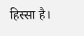हिस्सा है।